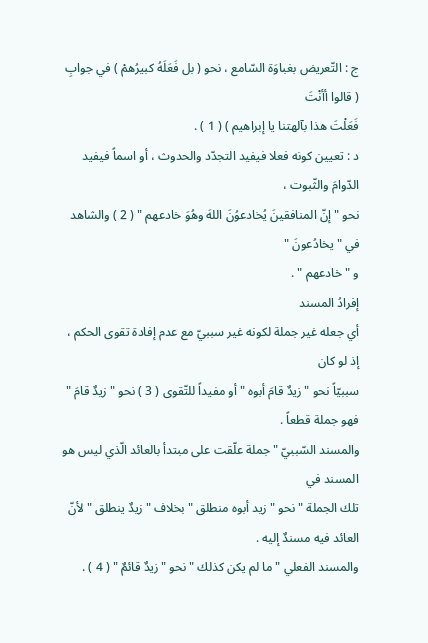ج : التّعريض بغباوَة السّامع ، نحو ( بل فَعَلَهُ كبيرُهمْ ) في جوابِ ( قالوا أأنْتَ
فَعَلْتَ هذا بآلهتنا يا إبراهيم ) ( 1 ) .
د : تعيين كونه فعلا فيفيد التجدّد والحدوث ، أو اسماً فيفيد الدّوامَ والثّبوت ،
نحو " إنّ المنافقينَ يُخادعوُنَ اللهَ وهُوَ خادعهم " ( 2 ) والشاهد في " يخادُعونَ "
و " خادعهم " .
إفرادُ المسند
أي جعله غير جملة لكونه غير سببيّ مع عدم إفادة تقوى الحكم ، إذ لو كان
سببيّاً نحو " زيدٌ قامَ أبوه " أو مفيداً للتّقوى ( 3 ) نحو " زيدٌ قامَ " فهو جملة قطعاً .
والمسند السّببيّ " جملة علّقت على مبتدأ بالعائد الّذي ليس هو المسند في
تلك الجملة " نحو " زيد أبوه منطلق " بخلاف " زيدٌ ينطلق " لأنّ العائد فيه مسندٌ إليه .
والمسند الفعلي " ما لم يكن كذلك " نحو " زيدٌ قائمٌ " ( 4 ) .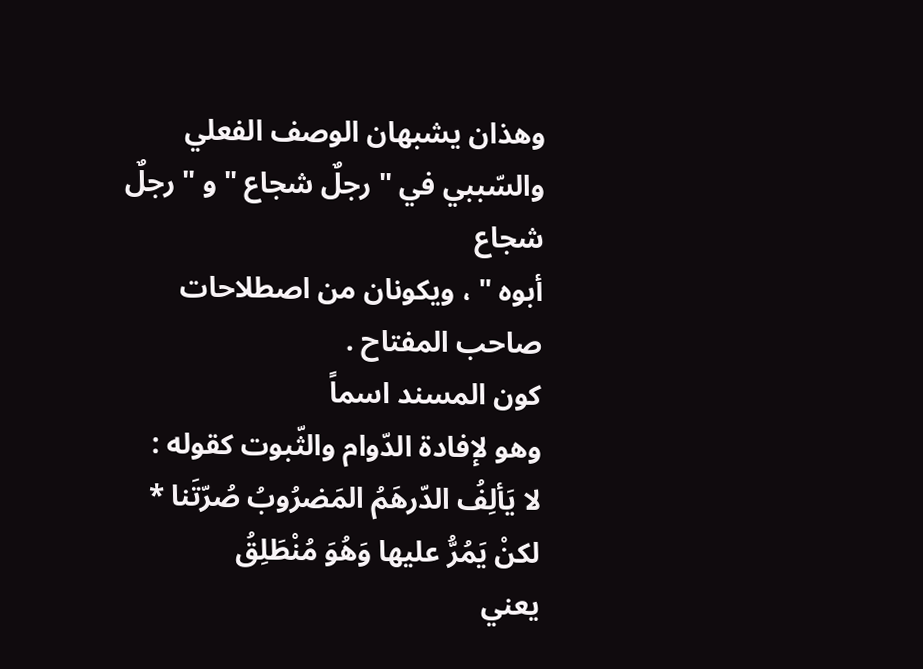وهذان يشبهان الوصف الفعلي والسّببي في " رجلٌ شجاع " و " رجلٌ شجاع
أبوه " ، ويكونان من اصطلاحات صاحب المفتاح .
كون المسند اسماً
وهو لإفادة الدّوام والثّبوت كقوله :
لا يَألِفُ الدّرهَمُ المَضرُوبُ صُرّتَنا * لكنْ يَمُرُّ عليها وَهُوَ مُنْطَلِقُ
يعني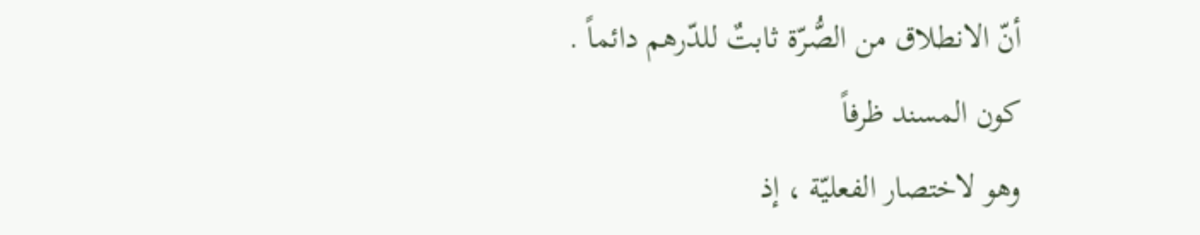أنّ الانطلاق من الصُّرّة ثابتٌ للدّرهم دائماً .
كون المسند ظرفاً
وهو لاختصار الفعليّة ، إذ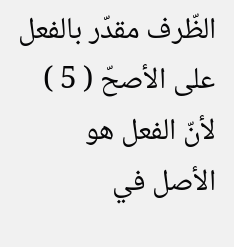الظّرف مقدّر بالفعل على الأصحّ ( 5 ) لأنّ الفعل هو
الأصل في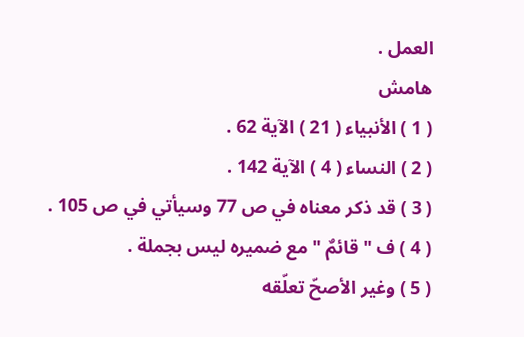العمل .
هامش
( 1 ) الأنبياء ( 21 ) الآية 62 .
( 2 ) النساء ( 4 ) الآية 142 .
( 3 ) قد ذكر معناه في ص 77 وسيأتي في ص 105 .
( 4 ) ف " قائمٌ " مع ضميره ليس بجملة .
( 5 ) وغير الأصحّ تعلّقه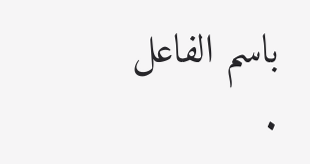باسم الفاعل .